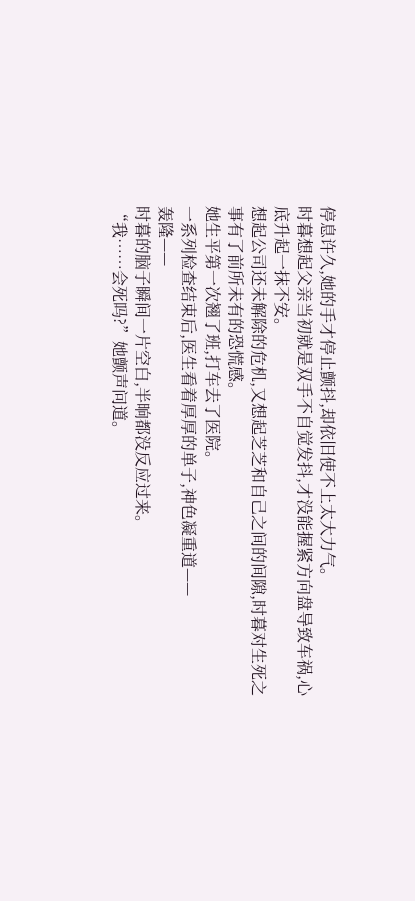停息许久,她的手才停止颤抖,却依旧使不上太大力气。
时暮想起父亲当初就是双手不自觉发抖,才没能握紧方向盘导致车祸,心底升起一抹不安。
想起公司还未解除的危机,又想起芝芝和自己之间的间隙,时暮对生死之事有了前所未有的恐慌感。
她生平第一次翘了班,打车去了医院。
一系列检查结束后,医生看着厚厚的单子,神色凝重道——
轰隆——
时暮的脑子瞬间一片空白,半晌都没反应过来。
“我……会死吗?”她颤声问道。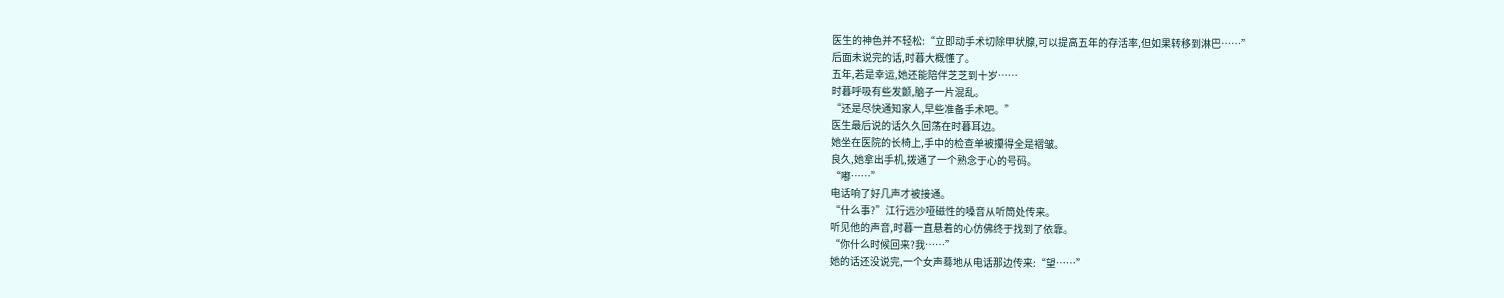医生的神色并不轻松:“立即动手术切除甲状腺,可以提高五年的存活率,但如果转移到淋巴……”
后面未说完的话,时暮大概懂了。
五年,若是幸运,她还能陪伴芝芝到十岁……
时暮呼吸有些发颤,脑子一片混乱。
“还是尽快通知家人,早些准备手术吧。”
医生最后说的话久久回荡在时暮耳边。
她坐在医院的长椅上,手中的检查单被攥得全是褶皱。
良久,她拿出手机,拨通了一个熟念于心的号码。
“嘟……”
电话响了好几声才被接通。
“什么事?”江行远沙哑磁性的嗓音从听筒处传来。
听见他的声音,时暮一直悬着的心仿佛终于找到了依靠。
“你什么时候回来?我……”
她的话还没说完,一个女声蓦地从电话那边传来:“望……”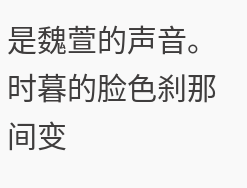是魏萱的声音。
时暮的脸色刹那间变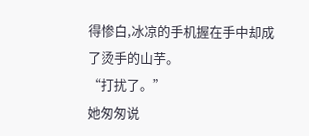得惨白,冰凉的手机握在手中却成了烫手的山芋。
“打扰了。”
她匆匆说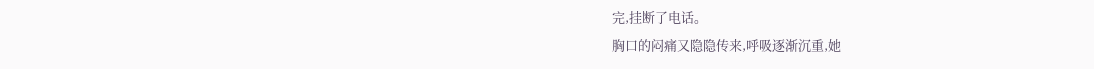完,挂断了电话。
胸口的闷痛又隐隐传来,呼吸逐渐沉重,她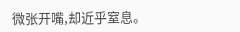微张开嘴,却近乎窒息。